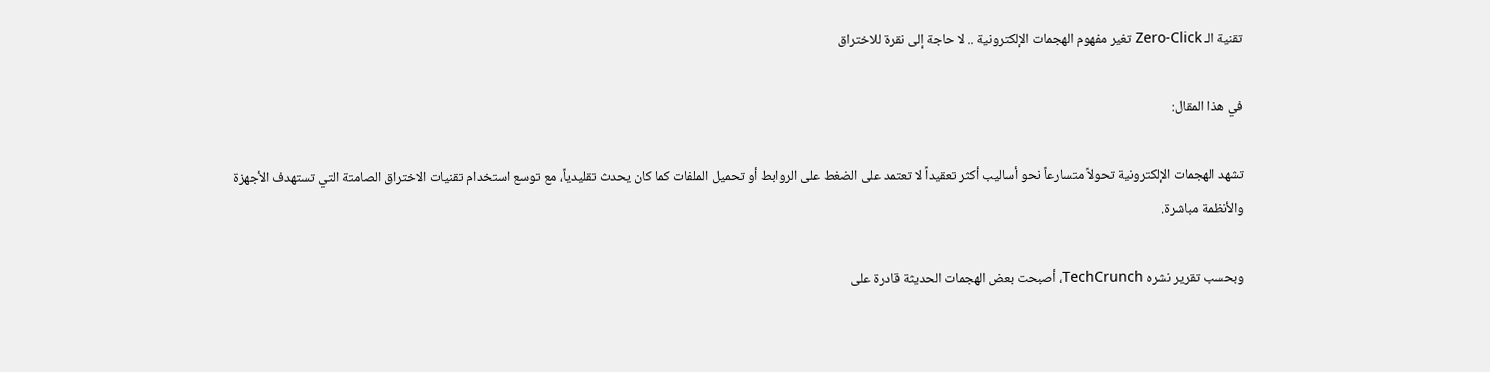تقنية الـ Zero-Click تغير مفهوم الهجمات الإلكترونية .. لا حاجة إلى نقرة للاختراق

في هذا المقال:

تشهد الهجمات الإلكترونية تحولاً متسارعاً نحو أساليب أكثر تعقيداً لا تعتمد على الضغط على الروابط أو تحميل الملفات كما كان يحدث تقليدياً، مع توسع استخدام تقنيات الاختراق الصامتة التي تستهدف الأجهزة والأنظمة مباشرة.

وبحسب تقرير نشره TechCrunch، أصبحت بعض الهجمات الحديثة قادرة على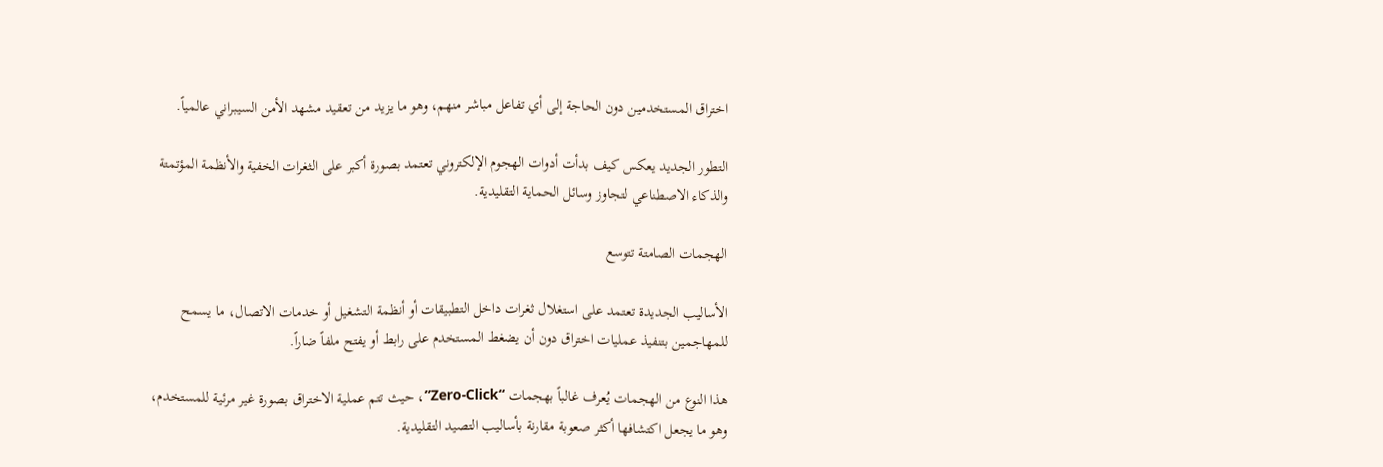اختراق المستخدمين دون الحاجة إلى أي تفاعل مباشر منهم، وهو ما يزيد من تعقيد مشهد الأمن السيبراني عالمياً.

التطور الجديد يعكس كيف بدأت أدوات الهجوم الإلكتروني تعتمد بصورة أكبر على الثغرات الخفية والأنظمة المؤتمتة والذكاء الاصطناعي لتجاوز وسائل الحماية التقليدية.

الهجمات الصامتة تتوسع

الأساليب الجديدة تعتمد على استغلال ثغرات داخل التطبيقات أو أنظمة التشغيل أو خدمات الاتصال، ما يسمح للمهاجمين بتنفيذ عمليات اختراق دون أن يضغط المستخدم على رابط أو يفتح ملفاً ضاراً.

هذا النوع من الهجمات يُعرف غالباً بهجمات “Zero-Click”، حيث تتم عملية الاختراق بصورة غير مرئية للمستخدم، وهو ما يجعل اكتشافها أكثر صعوبة مقارنة بأساليب التصيد التقليدية.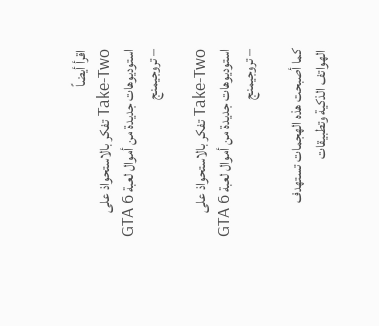اقرأ أيضاً
Take-Two تفكر بالاستحواذ على استوديوهات جديدة من أموال لعبة GTA 6 – تروجيمنج

Take-Two تفكر بالاستحواذ على استوديوهات جديدة من أموال لعبة GTA 6 – تروجيمنج

كما أصبحت هذه الهجمات تستهدف الهواتف الذكية وتطبيقات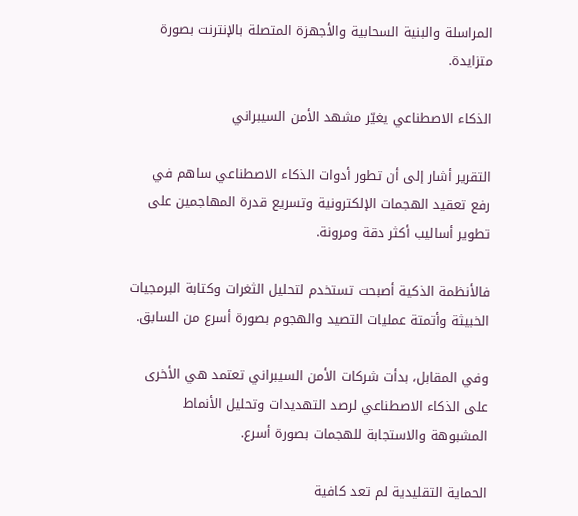المراسلة والبنية السحابية والأجهزة المتصلة بالإنترنت بصورة متزايدة.

الذكاء الاصطناعي يغيّر مشهد الأمن السيبراني

التقرير أشار إلى أن تطور أدوات الذكاء الاصطناعي ساهم في رفع تعقيد الهجمات الإلكترونية وتسريع قدرة المهاجمين على تطوير أساليب أكثر دقة ومرونة.

فالأنظمة الذكية أصبحت تستخدم لتحليل الثغرات وكتابة البرمجيات الخبيثة وأتمتة عمليات التصيد والهجوم بصورة أسرع من السابق.

وفي المقابل، بدأت شركات الأمن السيبراني تعتمد هي الأخرى على الذكاء الاصطناعي لرصد التهديدات وتحليل الأنماط المشبوهة والاستجابة للهجمات بصورة أسرع.

الحماية التقليدية لم تعد كافية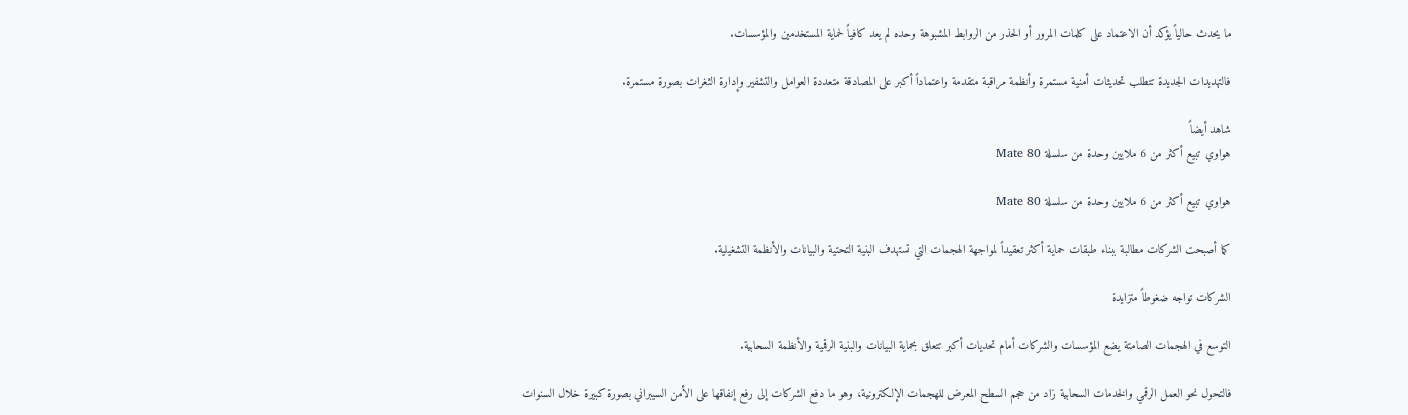ما يحدث حالياً يؤكد أن الاعتماد على كلمات المرور أو الحذر من الروابط المشبوهة وحده لم يعد كافياً لحماية المستخدمين والمؤسسات.

فالتهديدات الجديدة تتطلب تحديثات أمنية مستمرة وأنظمة مراقبة متقدمة واعتماداً أكبر على المصادقة متعددة العوامل والتشفير وإدارة الثغرات بصورة مستمرة.

شاهد أيضاً
هواوي تبيع أكثر من 6 ملايين وحدة من سلسلة Mate 80

هواوي تبيع أكثر من 6 ملايين وحدة من سلسلة Mate 80

كما أصبحت الشركات مطالبة ببناء طبقات حماية أكثر تعقيداً لمواجهة الهجمات التي تستهدف البنية التحتية والبيانات والأنظمة التشغيلية.

الشركات تواجه ضغوطاً متزايدة

التوسع في الهجمات الصامتة يضع المؤسسات والشركات أمام تحديات أكبر تتعلق بحماية البيانات والبنية الرقمية والأنظمة السحابية.

فالتحول نحو العمل الرقمي والخدمات السحابية زاد من حجم السطح المعرض للهجمات الإلكترونية، وهو ما دفع الشركات إلى رفع إنفاقها على الأمن السيبراني بصورة كبيرة خلال السنوات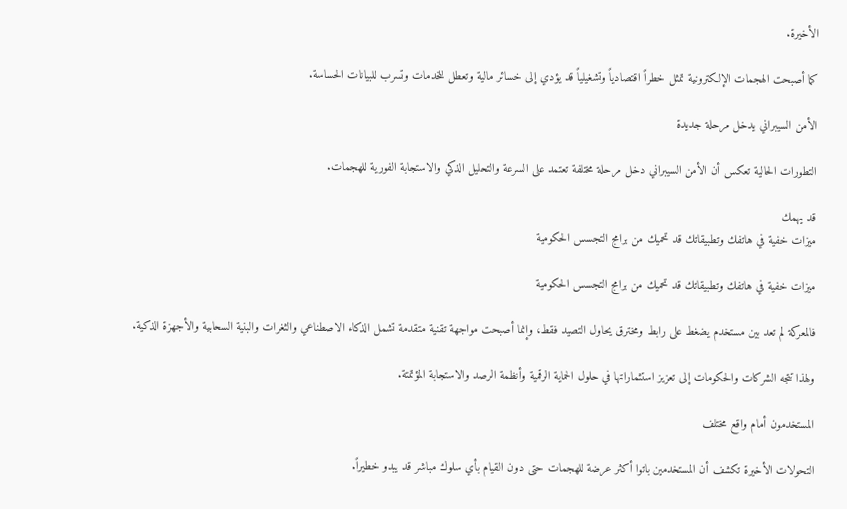الأخيرة.

كما أصبحت الهجمات الإلكترونية تمثل خطراً اقتصادياً وتشغيلياً قد يؤدي إلى خسائر مالية وتعطل للخدمات وتسرب للبيانات الحساسة.

الأمن السيبراني يدخل مرحلة جديدة

التطورات الحالية تعكس أن الأمن السيبراني دخل مرحلة مختلفة تعتمد على السرعة والتحليل الذكي والاستجابة الفورية للهجمات.

قد يهمك
ميزات خفية في هاتفك وتطبيقاتك قد تحميك من برامج التجسس الحكومية

ميزات خفية في هاتفك وتطبيقاتك قد تحميك من برامج التجسس الحكومية

فالمعركة لم تعد بين مستخدم يضغط على رابط ومخترق يحاول التصيد فقط، وإنما أصبحت مواجهة تقنية متقدمة تشمل الذكاء الاصطناعي والثغرات والبنية السحابية والأجهزة الذكية.

ولهذا تتجه الشركات والحكومات إلى تعزيز استثماراتها في حلول الحماية الرقمية وأنظمة الرصد والاستجابة المؤتمتة.

المستخدمون أمام واقع مختلف

التحولات الأخيرة تكشف أن المستخدمين باتوا أكثر عرضة للهجمات حتى دون القيام بأي سلوك مباشر قد يبدو خطيراً.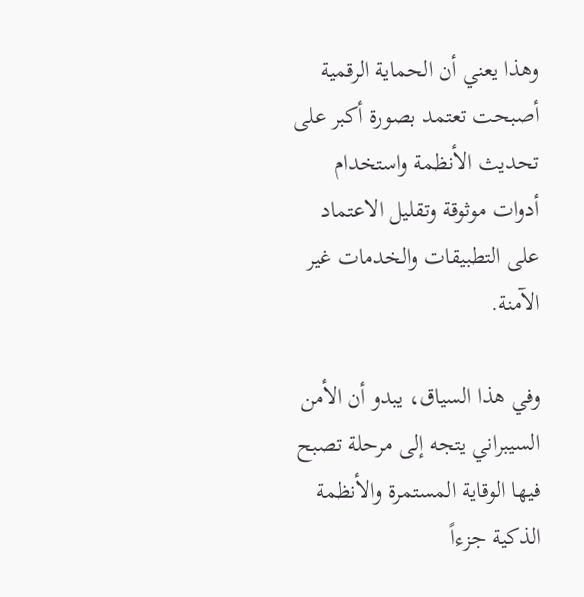وهذا يعني أن الحماية الرقمية أصبحت تعتمد بصورة أكبر على تحديث الأنظمة واستخدام أدوات موثوقة وتقليل الاعتماد على التطبيقات والخدمات غير الآمنة.

وفي هذا السياق، يبدو أن الأمن السيبراني يتجه إلى مرحلة تصبح فيها الوقاية المستمرة والأنظمة الذكية جزءاً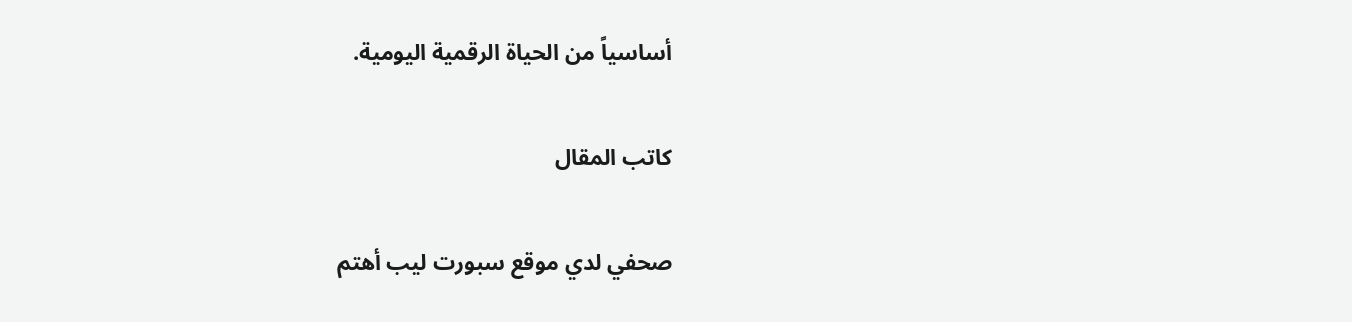أساسياً من الحياة الرقمية اليومية.

كاتب المقال

صحفي لدي موقع سبورت ليب أهتم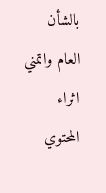بالشأن العام واتمني اثراء المحتوي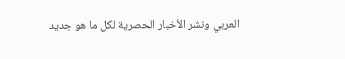العربي ونشر الأخبار الحصرية لكل ما هو جديد